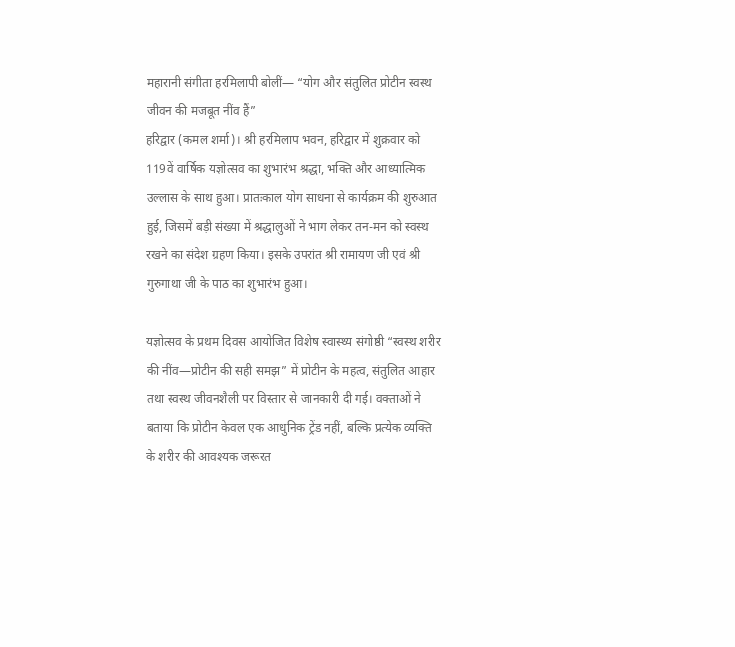महारानी संगीता हरमिलापी बोलीं— “योग और संतुलित प्रोटीन स्वस्थ जीवन की मजबूत नींव हैं”
हरिद्वार (कमल शर्मा)। श्री हरमिलाप भवन, हरिद्वार में शुक्रवार को 119वें वार्षिक यज्ञोत्सव का शुभारंभ श्रद्धा, भक्ति और आध्यात्मिक उल्लास के साथ हुआ। प्रातःकाल योग साधना से कार्यक्रम की शुरुआत हुई, जिसमें बड़ी संख्या में श्रद्धालुओं ने भाग लेकर तन-मन को स्वस्थ रखने का संदेश ग्रहण किया। इसके उपरांत श्री रामायण जी एवं श्री गुरुगाथा जी के पाठ का शुभारंभ हुआ।

यज्ञोत्सव के प्रथम दिवस आयोजित विशेष स्वास्थ्य संगोष्ठी “स्वस्थ शरीर की नींव—प्रोटीन की सही समझ” में प्रोटीन के महत्व, संतुलित आहार तथा स्वस्थ जीवनशैली पर विस्तार से जानकारी दी गई। वक्ताओं ने बताया कि प्रोटीन केवल एक आधुनिक ट्रेंड नहीं, बल्कि प्रत्येक व्यक्ति के शरीर की आवश्यक जरूरत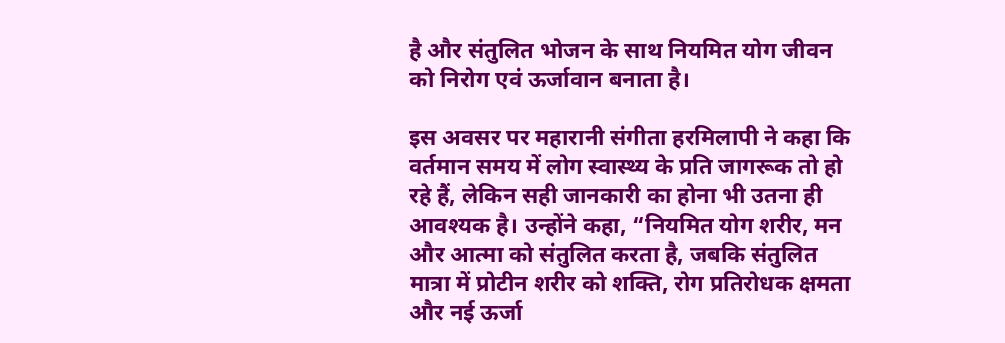है और संतुलित भोजन के साथ नियमित योग जीवन को निरोग एवं ऊर्जावान बनाता है।

इस अवसर पर महारानी संगीता हरमिलापी ने कहा कि वर्तमान समय में लोग स्वास्थ्य के प्रति जागरूक तो हो रहे हैं, लेकिन सही जानकारी का होना भी उतना ही आवश्यक है। उन्होंने कहा, “नियमित योग शरीर, मन और आत्मा को संतुलित करता है, जबकि संतुलित मात्रा में प्रोटीन शरीर को शक्ति, रोग प्रतिरोधक क्षमता और नई ऊर्जा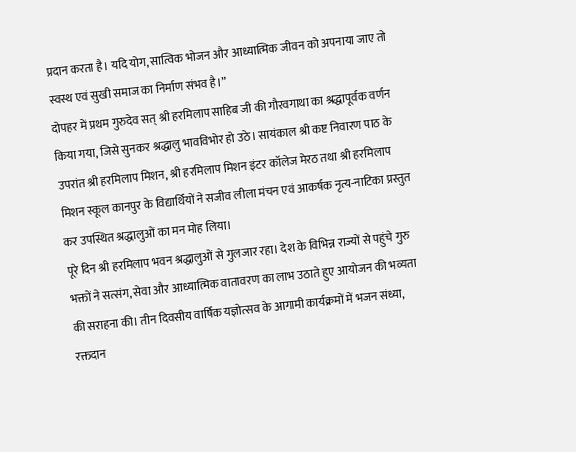प्रदान करता है। यदि योग, सात्विक भोजन और आध्यात्मिक जीवन को अपनाया जाए तो स्वस्थ एवं सुखी समाज का निर्माण संभव है।”
दोपहर में प्रथम गुरुदेव सत् श्री हरमिलाप साहिब जी की गौरवगाथा का श्रद्धापूर्वक वर्णन किया गया, जिसे सुनकर श्रद्धालु भावविभोर हो उठे। सायंकाल श्री कष्ट निवारण पाठ के उपरांत श्री हरमिलाप मिशन, श्री हरमिलाप मिशन इंटर कॉलेज मेरठ तथा श्री हरमिलाप मिशन स्कूल कानपुर के विद्यार्थियों ने सजीव लीला मंचन एवं आकर्षक नृत्य-नाटिका प्रस्तुत कर उपस्थित श्रद्धालुओं का मन मोह लिया।
पूरे दिन श्री हरमिलाप भवन श्रद्धालुओं से गुलजार रहा। देश के विभिन्न राज्यों से पहुंचे गुरु भक्तों ने सत्संग, सेवा और आध्यात्मिक वातावरण का लाभ उठाते हुए आयोजन की भव्यता की सराहना की। तीन दिवसीय वार्षिक यज्ञोत्सव के आगामी कार्यक्रमों में भजन संध्या, रक्तदान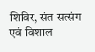शिविर, संत सत्संग एवं विशाल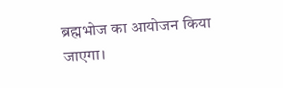ब्रह्मभोज का आयोजन किया जाएगा।